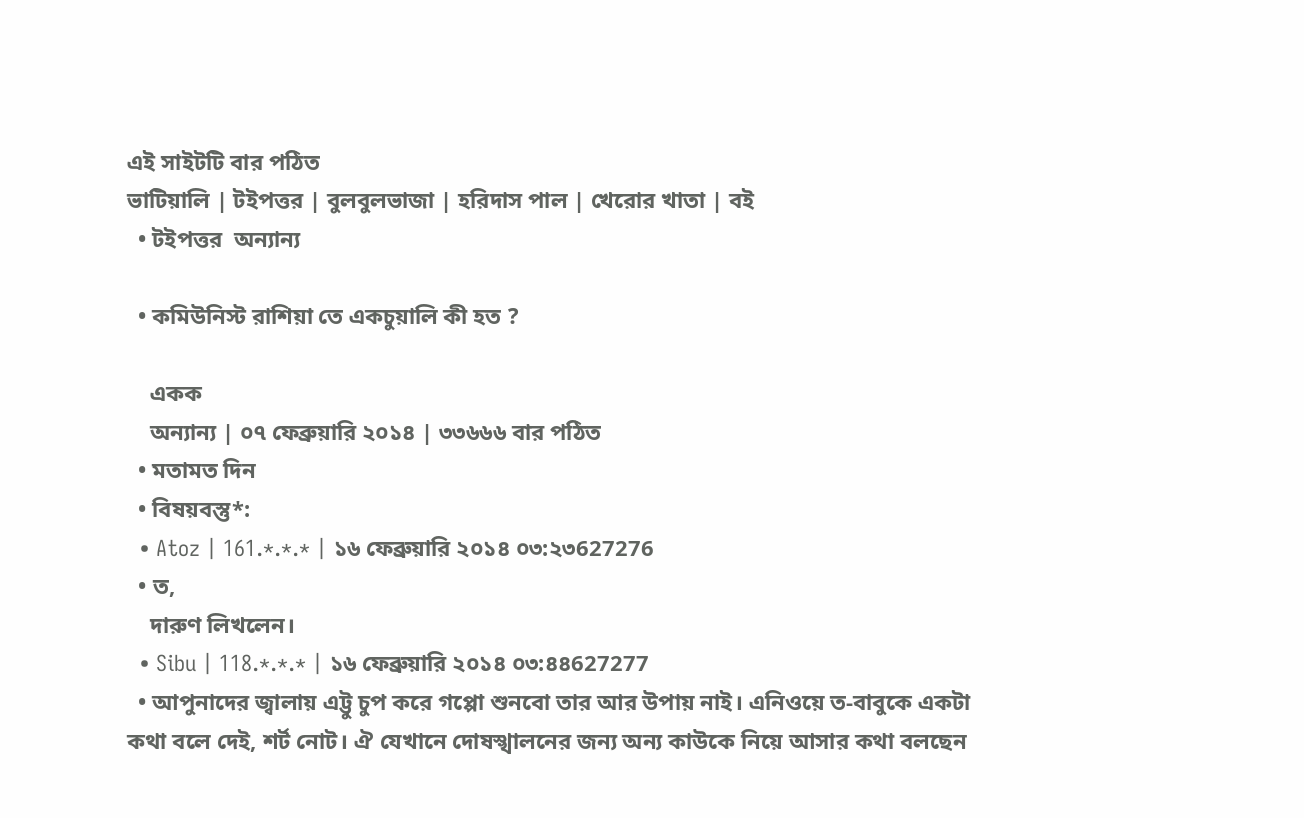এই সাইটটি বার পঠিত
ভাটিয়ালি | টইপত্তর | বুলবুলভাজা | হরিদাস পাল | খেরোর খাতা | বই
  • টইপত্তর  অন্যান্য

  • কমিউনিস্ট রাশিয়া তে একচুয়ালি কী হত ?

    একক
    অন্যান্য | ০৭ ফেব্রুয়ারি ২০১৪ | ৩৩৬৬৬ বার পঠিত
  • মতামত দিন
  • বিষয়বস্তু*:
  • Atoz | 161.*.*.* | ১৬ ফেব্রুয়ারি ২০১৪ ০৩:২৩627276
  • ত,
    দারুণ লিখলেন।
  • Sibu | 118.*.*.* | ১৬ ফেব্রুয়ারি ২০১৪ ০৩:৪৪627277
  • আপুনাদের জ্বালায় এট্টু চুপ করে গপ্পো শুনবো তার আর উপায় নাই। এনিওয়ে ত-বাবুকে একটা কথা বলে দেই, শর্ট নোট। ঐ যেখানে দোষস্খালনের জন্য অন্য কাউকে নিয়ে আসার কথা বলছেন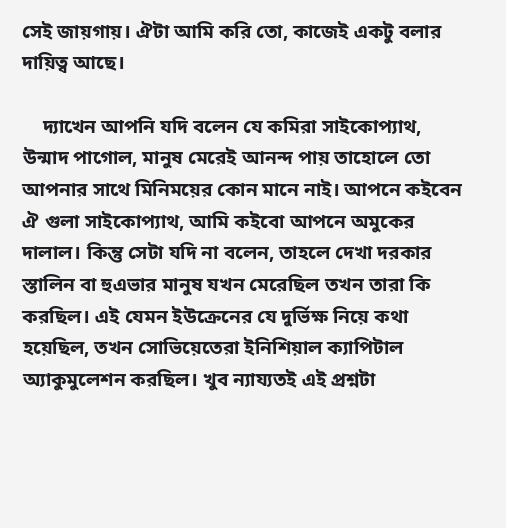সেই জায়গায়। ঐটা আমি করি তো, কাজেই একটু বলার দায়িত্ব আছে।

    দ্যাখেন আপনি যদি বলেন যে কমিরা সাইকোপ্যাথ, উন্মাদ পাগোল, মানুষ মেরেই আনন্দ পায় তাহোলে তো আপনার সাথে মিনিময়ের কোন মানে নাই। আপনে কইবেন ঐ গুলা সাইকোপ্যাথ, আমি কইবো আপনে অমুকের দালাল। কিন্তু সেটা যদি না বলেন, তাহলে দেখা দরকার স্তালিন বা হুএভার মানুষ যখন মেরেছিল তখন তারা কি করছিল। এই যেমন ইউক্রেনের যে দুর্ভিক্ষ নিয়ে কথা হয়েছিল, তখন সোভিয়েতেরা ইনিশিয়াল ক্যাপিটাল অ্যাকুমুলেশন করছিল। খুব ন্যায্যতই এই প্রশ্নটা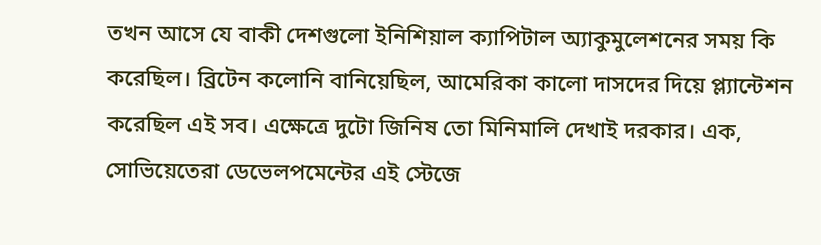তখন আসে যে বাকী দেশগুলো ইনিশিয়াল ক্যাপিটাল অ্যাকুমুলেশনের সময় কি করেছিল। ব্রিটেন কলোনি বানিয়েছিল, আমেরিকা কালো দাসদের দিয়ে প্ল্যান্টেশন করেছিল এই সব। এক্ষেত্রে দুটো জিনিষ তো মিনিমালি দেখাই দরকার। এক, সোভিয়েতেরা ডেভেলপমেন্টের এই স্টেজে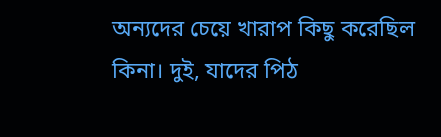অন্যদের চেয়ে খারাপ কিছু করেছিল কিনা। দুই, যাদের পিঠ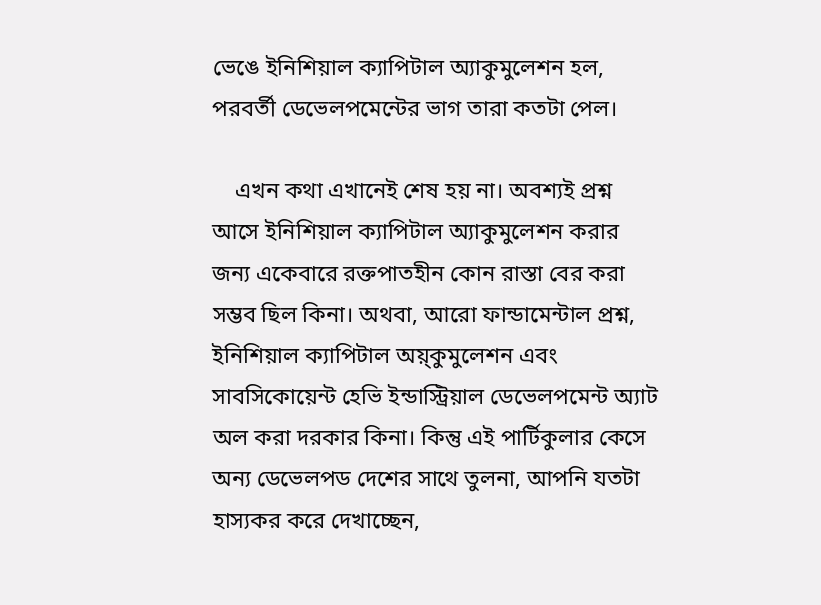ভেঙে ইনিশিয়াল ক্যাপিটাল অ্যাকুমুলেশন হল, পরবর্তী ডেভেলপমেন্টের ভাগ তারা কতটা পেল।

    এখন কথা এখানেই শেষ হয় না। অবশ্যই প্রশ্ন আসে ইনিশিয়াল ক্যাপিটাল অ্যাকুমুলেশন করার জন্য একেবারে রক্তপাতহীন কোন রাস্তা বের করা সম্ভব ছিল কিনা। অথবা, আরো ফান্ডামেন্টাল প্রশ্ন, ইনিশিয়াল ক্যাপিটাল অয়্কুমুলেশন এবং সাবসিকোয়েন্ট হেভি ইন্ডাস্ট্রিয়াল ডেভেলপমেন্ট অ্যাট অল করা দরকার কিনা। কিন্তু এই পার্টিকুলার কেসে অন্য ডেভেলপড দেশের সাথে তুলনা, আপনি যতটা হাস্যকর করে দেখাচ্ছেন,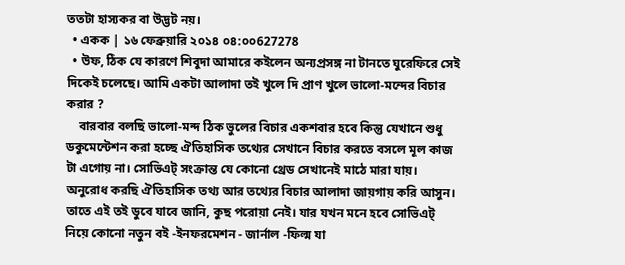ততটা হাস্যকর বা উদ্ভট নয়।
  • একক | ১৬ ফেব্রুয়ারি ২০১৪ ০৪:০০627278
  • উফ, ঠিক যে কারণে শিবুদা আমারে কইলেন অন্যপ্রসঙ্গ না টানতে ঘুরেফিরে সেই দিকেই চলেছে। আমি একটা আলাদা তই খুলে দি প্রাণ খুলে ভালো-মন্দের বিচার করার ?
    বারবার বলছি ভালো-মন্দ ঠিক ভুলের বিচার একশবার হবে কিন্তু যেখানে শুধু ডকুমেন্টেশন করা হচ্ছে ঐতিহাসিক তথ্যের সেখানে বিচার করতে বসলে মূল কাজ টা এগোয় না। সোভিএট্ সংক্রান্ত যে কোনো থ্রেড সেখানেই মাঠে মারা যায়। অনুরোধ করছি ঐতিহাসিক তথ্য আর তথ্যের বিচার আলাদা জায়গায় করি আসুন। তাতে এই তই ডুবে যাবে জানি, কুছ পরোয়া নেই। যার যখন মনে হবে সোভিএট্ নিয়ে কোনো নতুন বই -ইনফরমেশন - জার্নাল -ফিল্ম যা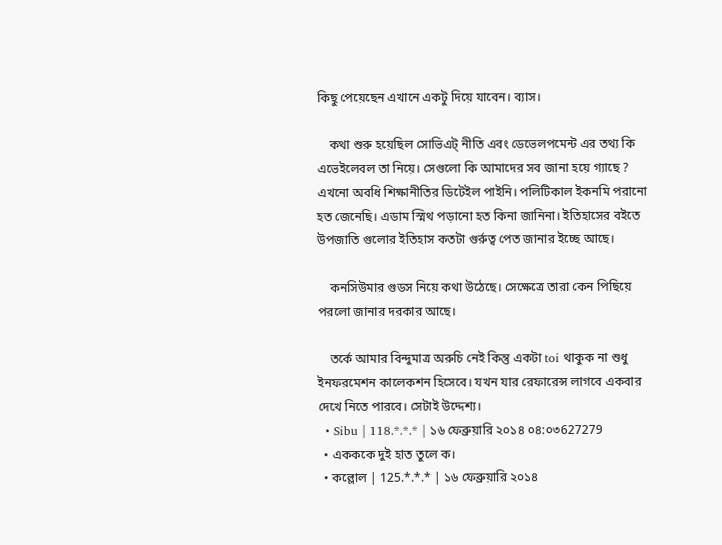কিছু পেয়েছেন এখানে একটু দিয়ে যাবেন। ব্যাস।

    কথা শুরু হয়েছিল সোভিএট্ নীতি এবং ডেভেলপমেন্ট এর তথ্য কি এভেইলেবল তা নিয়ে। সেগুলো কি আমাদের সব জানা হয়ে গ্যাছে ? এখনো অবধি শিক্ষানীতির ডিটেইল পাইনি। পলিটিকাল ইকনমি পরানো হত জেনেছি। এডাম স্মিথ পড়ানো হত কিনা জানিনা। ইতিহাসের বইতে উপজাতি গুলোর ইতিহাস কতটা গুর্রুত্ব পেত জানার ইচ্ছে আছে।

    কনসিউমার গুডস নিয়ে কথা উঠেছে। সেক্ষেত্রে তারা কেন পিছিয়ে পরলো জানার দরকার আছে।

    তর্কে আমার বিন্দুমাত্র অরুচি নেই কিন্তু একটা toi থাকুক না শুধু ইনফরমেশন কালেকশন হিসেবে। যখন যার রেফারেন্স লাগবে একবার দেখে নিতে পারবে। সেটাই উদ্দেশ্য।
  • Sibu | 118.*.*.* | ১৬ ফেব্রুয়ারি ২০১৪ ০৪:০৩627279
  • একককে দুই হাত তুলে ক।
  • কল্লোল | 125.*.*.* | ১৬ ফেব্রুয়ারি ২০১৪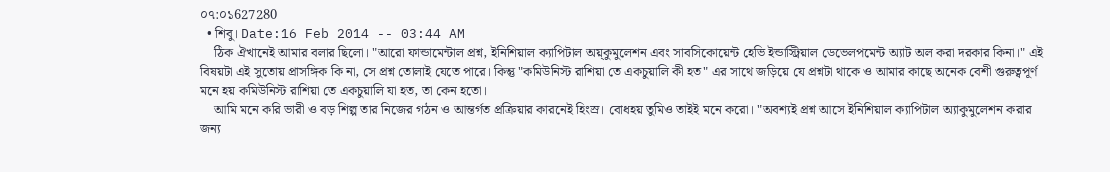০৭:০১627280
  • শিবু। Date:16 Feb 2014 -- 03:44 AM
    ঠিক ঐখানেই আমার বলার ছিলো। "আরো ফান্ডামেন্টাল প্রশ্ন, ইনিশিয়াল ক্যাপিটাল অয়্কুমুলেশন এবং সাবসিকোয়েন্ট হেভি ইন্ডাস্ট্রিয়াল ডেভেলপমেন্ট অ্যাট অল করা দরকার কিনা।" এই বিষয়টা এই সুতোয় প্রাসঙ্গিক কি না, সে প্রশ্ন তোলাই যেতে পারে। কিন্তু "কমিউনিস্ট রাশিয়া তে একচুয়ালি কী হত" এর সাথে জড়িয়ে যে প্রশ্নটা থাকে ও আমার কাছে অনেক বেশী গুরুত্বপূর্ণ মনে হয় কমিউনিস্ট রাশিয়া তে একচুয়ালি যা হত, তা কেন হতো।
    আমি মনে করি ভারী ও বড় শিল্প তার নিজের গঠন ও আন্তর্গত প্রক্রিয়ার কারনেই হিংস্র। বোধহয় তুমিও তাইই মনে করো। "অবশ্যই প্রশ্ন আসে ইনিশিয়াল ক্যাপিটাল অ্যাকুমুলেশন করার জন্য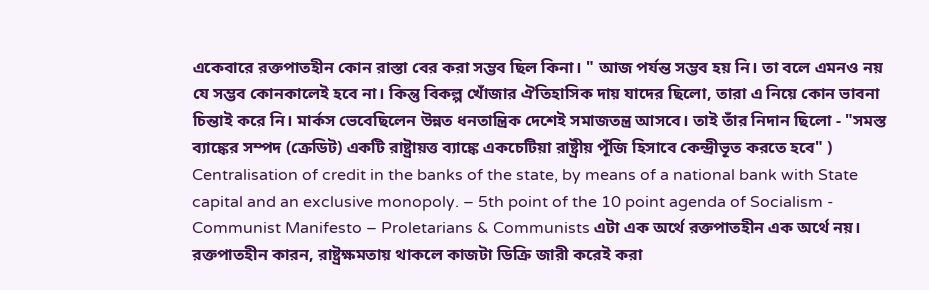একেবারে রক্তপাতহীন কোন রাস্তা বের করা সম্ভব ছিল কিনা। " আজ পর্যন্ত সম্ভব হয় নি। তা বলে এমনও নয় যে সম্ভব কোনকালেই হবে না। কিন্তু বিকল্প খোঁজার ঐতিহাসিক দায় যাদের ছিলো, তারা এ নিয়ে কোন ভাবনা চিন্তাই করে নি। মার্কস ভেবেছিলেন উন্নত ধনতান্ত্রিক দেশেই সমাজতন্ত্র আসবে। তাই তাঁর নিদান ছিলো - "সমস্ত ব্যাঙ্কের সম্পদ (ক্রেডিট) একটি রাষ্ট্রায়ত্ত ব্যাঙ্কে একচেটিয়া রাষ্ট্রীয় পূঁজি হিসাবে কেন্দ্রীভূত করতে হবে" ) Centralisation of credit in the banks of the state, by means of a national bank with State capital and an exclusive monopoly. – 5th point of the 10 point agenda of Socialism - Communist Manifesto – Proletarians & Communists এটা এক অর্থে রক্তপাতহীন এক অর্থে নয়। রক্তপাতহীন কারন, রাষ্ট্রক্ষমতায় থাকলে কাজটা ডিক্রি জারী করেই করা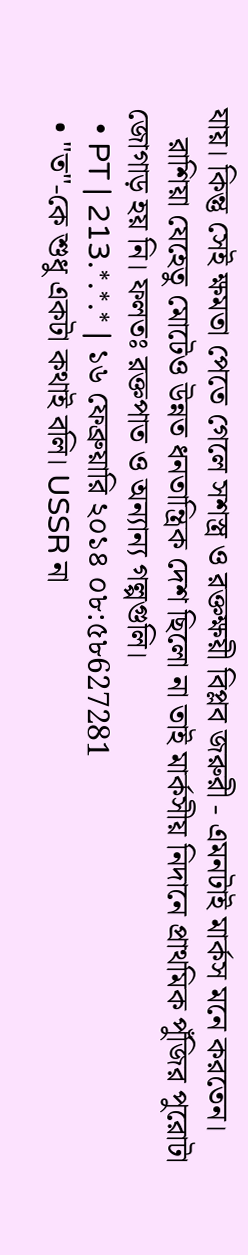যায়। কিন্তু সেই ক্ষমতা পেতে গেলে সশস্ত্র ও রক্তক্ষয়ী বিপ্লব জরুরী - এমনটাই মার্কস মনে করতেন।
    রাশিয়া যেহেতু মোটেও উন্নত ধনতান্ত্রিক দেশ ছিলো না তাই মার্কসীয় নিদানে প্রাথমিক পুঁজির পুরোটা জোগাড় হয় নি। ফলতঃ রক্তপাত ও অন্যান্য গল্পগুলি।
  • PT | 213.*.*.* | ১৬ ফেব্রুয়ারি ২০১৪ ০৮:৫৮627281
  • "ত"-কে শুধু একটা কথাই বলি। USSR না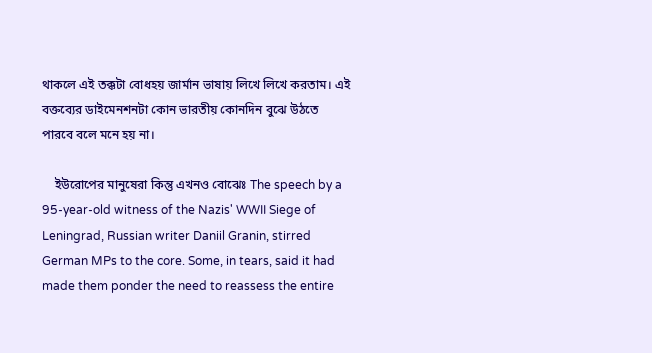থাকলে এই তক্কটা বোধহয় জার্মান ভাষায় লিখে লিখে করতাম। এই বক্তব্যের ডাইমেনশনটা কোন ভারতীয় কোনদিন বুঝে উঠতে পারবে বলে মনে হয় না।

    ইউরোপের মানুষেরা কিন্তু এখনও বোঝেঃ The speech by a 95-year-old witness of the Nazis' WWII Siege of Leningrad, Russian writer Daniil Granin, stirred German MPs to the core. Some, in tears, said it had made them ponder the need to reassess the entire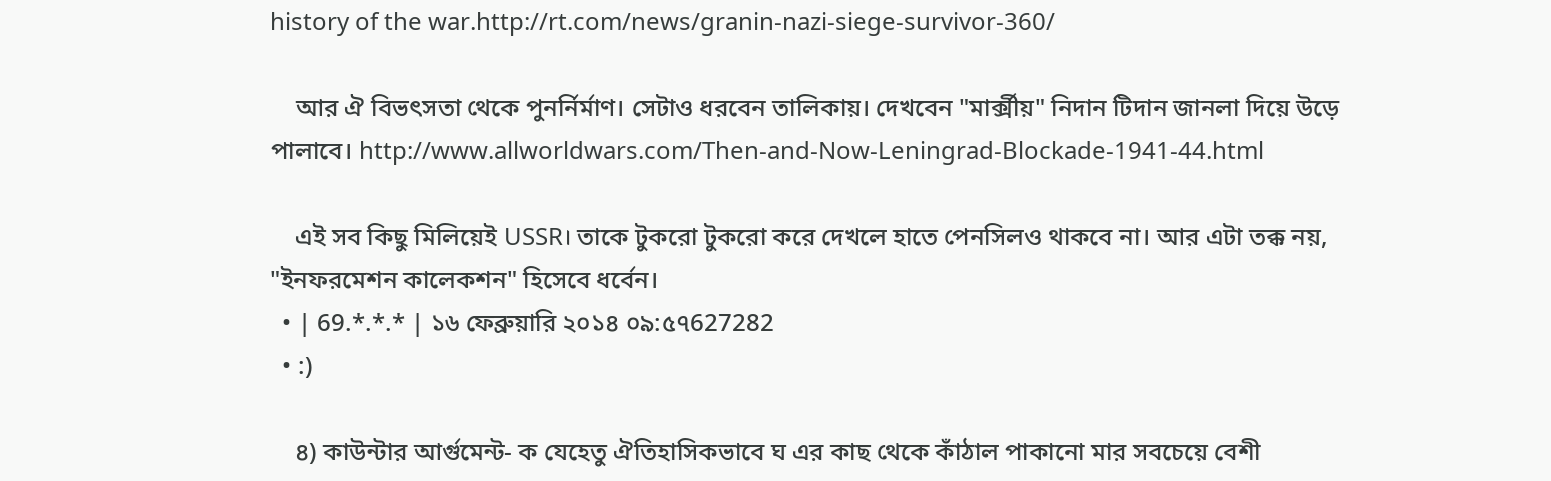history of the war.http://rt.com/news/granin-nazi-siege-survivor-360/

    আর ঐ বিভৎসতা থেকে পুনর্নির্মাণ। সেটাও ধরবেন তালিকায়। দেখবেন "মার্ক্সীয়" নিদান টিদান জানলা দিয়ে উড়ে পালাবে। http://www.allworldwars.com/Then-and-Now-Leningrad-Blockade-1941-44.html

    এই সব কিছু মিলিয়েই USSR। তাকে টুকরো টুকরো করে দেখলে হাতে পেনসিলও থাকবে না। আর এটা তক্ক নয়, "ইনফরমেশন কালেকশন" হিসেবে ধর্বেন।
  • | 69.*.*.* | ১৬ ফেব্রুয়ারি ২০১৪ ০৯:৫৭627282
  • :)

    ৪) কাউন্টার আর্গুমেন্ট- ক যেহেতু ঐতিহাসিকভাবে ঘ এর কাছ থেকে কাঁঠাল পাকানো মার সবচেয়ে বেশী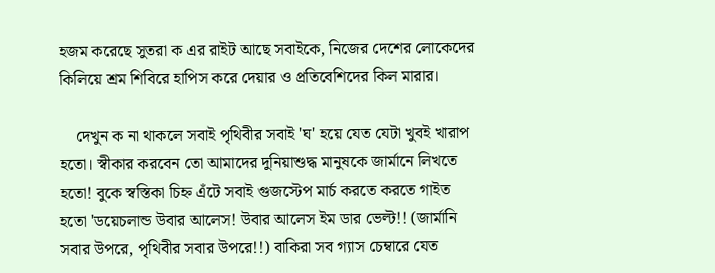হজম করেছে সুতরা ক এর রাইট আছে সবাইকে, নিজের দেশের লোকেদের কিলিয়ে শ্রম শিবিরে হাপিস করে দেয়ার ও প্রতিবেশিদের কিল মারার।

    দেখুন ক না থাকলে সবাই পৃথিবীর সবাই 'ঘ' হয়ে যেত যেটা খুবই খারাপ হতো। স্বীকার করবেন তো আমাদের দুনিয়াশুদ্ধ মানুষকে জার্মানে লিখতে হতো! বুকে স্বস্তিকা চিহ্ন এঁটে সবাই গুজস্টেপ মার্চ করতে করতে গাইত হতো 'ডয়েচলান্ড উবার আলেস! উবার আলেস ইম ডার ভেল্ট!! (জার্মানি সবার উপরে, পৃথিবীর সবার উপরে!!) বাকিরা সব গ্যাস চেম্বারে যেত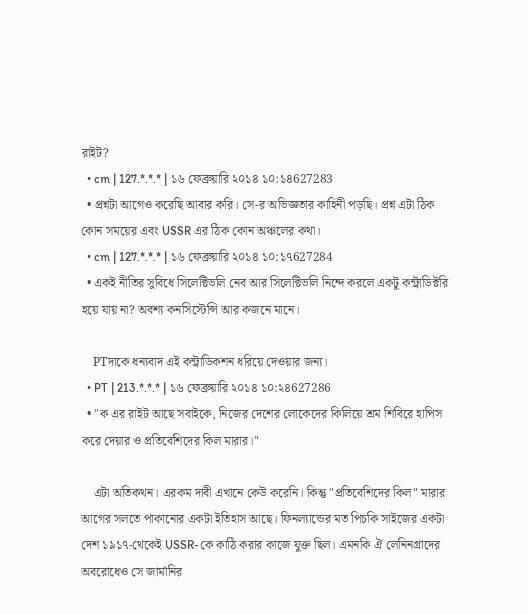রাইট?
  • cm | 127.*.*.* | ১৬ ফেব্রুয়ারি ২০১৪ ১০:১৪627283
  • প্রশ্নটা আগেও করেছি আবার করি। সে-র অভিজ্ঞতার কাহিনী পড়ছি। প্রশ্ন এটা ঠিক কোন সময়ের এবং USSR এর ঠিক কোন অঞ্চলের কথা।
  • cm | 127.*.*.* | ১৬ ফেব্রুয়ারি ২০১৪ ১০:১৭627284
  • একই নীতির সুবিধে সিলেক্টিভলি নেব আর সিলেক্টিভলি নিন্দে করলে একটু কন্ট্রাডিক্টরি হয়ে যায় না? অবশ্য কনসিস্টেন্সি আর কজনে মানে।

    PTদাকে ধন্যবাদ এই কন্ট্রাডিকশন ধরিয়ে দেওয়ার জন্য।
  • PT | 213.*.*.* | ১৬ ফেব্রুয়ারি ২০১৪ ১০:২৪627286
  • "ক এর রাইট আছে সবাইকে, নিজের দেশের লোকেদের কিলিয়ে শ্রম শিবিরে হাপিস করে দেয়ার ও প্রতিবেশিদের কিল মারার।"

    এটা অতিকথন। এরকম দাবী এখানে কেউ করেনি। কিন্তু "প্রতিবেশিদের কিল" মারার আগের সলতে পাকানোর একটা ইতিহাস আছে। ফিনল্যান্ডের মত পিচকি সাইজের একটা দেশ ১৯১৭-থেকেই USSR-কে কাঠি করার কাজে যুক্ত ছিল। এমনকি ঐ লেনিনগ্রাদের অবরোধেও সে জার্মানির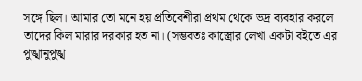সঙ্গে ছিল। আমার তো মনে হয় প্রতিবেশীরা প্রথম থেকে ভদ্র ব্যবহার করলে তাদের কিল মারার দরকার হত না। (সম্ভবতঃ কাস্ত্রোর লেখা একটা বইতে এর পুঙ্খানুপুঙ্খ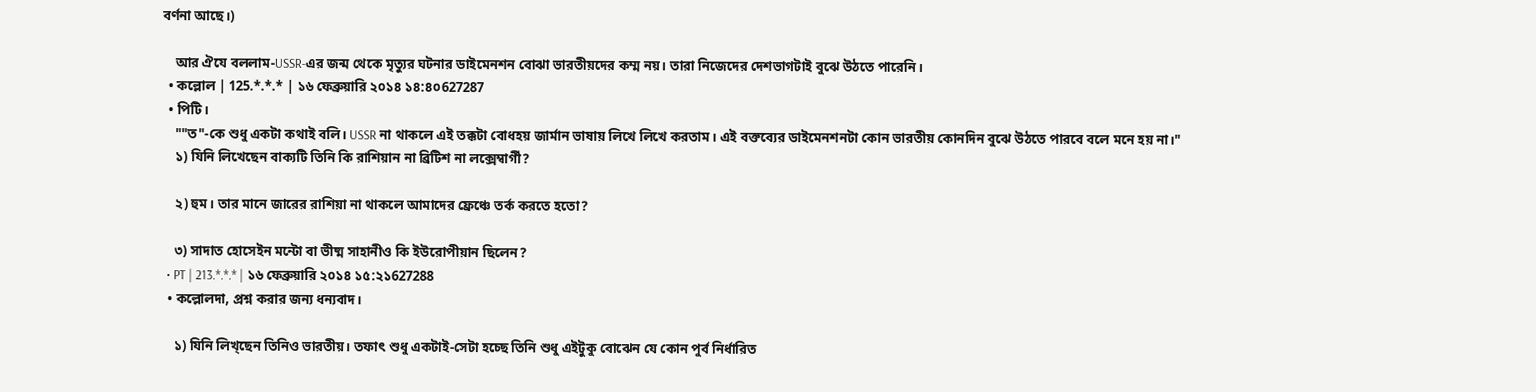বর্ণনা আছে।)

    আর ঐযে বললাম-USSR-এর জন্ম থেকে মৃত্যুর ঘটনার ডাইমেনশন বোঝা ভারতীয়দের কম্ম নয়। তারা নিজেদের দেশভাগটাই বুঝে উঠতে পারেনি।
  • কল্লোল | 125.*.*.* | ১৬ ফেব্রুয়ারি ২০১৪ ১৪:৪০627287
  • পিটি।
    ""ত"-কে শুধু একটা কথাই বলি। USSR না থাকলে এই তক্কটা বোধহয় জার্মান ভাষায় লিখে লিখে করতাম। এই বক্তব্যের ডাইমেনশনটা কোন ভারতীয় কোনদিন বুঝে উঠতে পারবে বলে মনে হয় না।"
    ১) যিনি লিখেছেন বাক্যটি তিনি কি রাশিয়ান না ব্রিটিশ না লক্সেম্বার্গী?

    ২) হুম। তার মানে জারের রাশিয়া না থাকলে আমাদের ফ্রেঞ্চে তর্ক করতে হতো?

    ৩) সাদাত হোসেইন মন্টো বা ভীষ্ম সাহানীও কি ইউরোপীয়ান ছিলেন?
  • PT | 213.*.*.* | ১৬ ফেব্রুয়ারি ২০১৪ ১৫:২১627288
  • কল্লোলদা, প্রশ্ন করার জন্য ধন্যবাদ।

    ১) যিনি লিখ্ছেন তিনিও ভারতীয়। তফাৎ শুধু একটাই-সেটা হচ্ছে তিনি শুধু এইটুকু বোঝেন যে কোন পুর্ব নির্ধারিত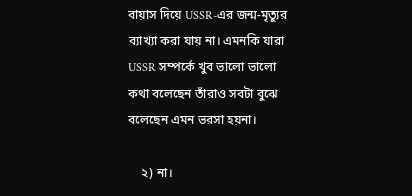বায়াস দিয়ে USSR-এর জন্ম-মৃত্যুর ব্যাখ্যা করা যায় না। এমনকি যারা USSR সম্পর্কে খুব ভালো ভালো কথা বলেছেন তাঁরাও সবটা বুঝে বলেছেন এমন ভরসা হয়না।

    ২) না।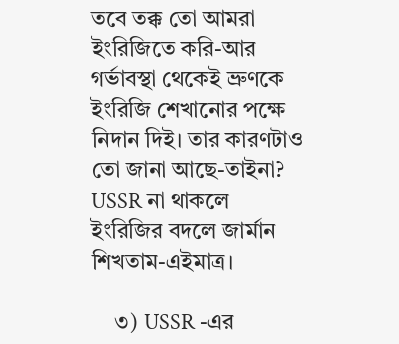তবে তক্ক তো আমরা ইংরিজিতে করি-আর গর্ভাবস্থা থেকেই ভ্রুণকে ইংরিজি শেখানোর পক্ষে নিদান দিই। তার কারণটাও তো জানা আছে-তাইনা? USSR না থাকলে ইংরিজির বদলে জার্মান শিখতাম-এইমাত্র।

    ৩) USSR -এর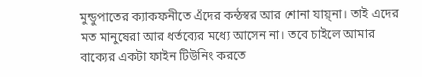মুন্ডুপাতের ক্যাকফনীতে এঁদের কন্ঠস্বর আর শোনা যায়্না। তাই এদের মত মানুষেরা আর ধর্তব্যের মধ্যে আসেন না। তবে চাইলে আমার বাক্যের একটা ফাইন টিউনিং করতে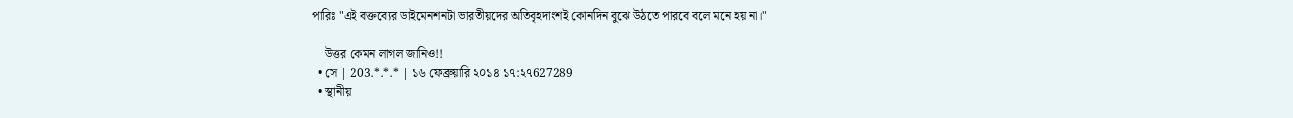পারিঃ "এই বক্তব্যের ডাইমেনশনটা ভারতীয়দের অতিবৃহদাংশই কোনদিন বুঝে উঠতে পারবে বলে মনে হয় না।"

    উত্তর কেমন লাগল জানিও!!
  • সে | 203.*.*.* | ১৬ ফেব্রুয়ারি ২০১৪ ১৭:২৭627289
  • স্থানীয়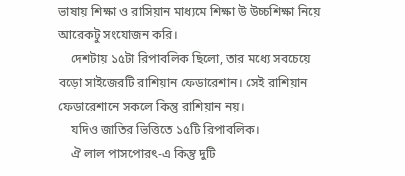ভাষায় শিক্ষা ও রাসিয়ান মাধ্যমে শিক্ষা উ উচ্চশিক্ষা নিয়ে আরেকটু সংযোজন করি।
    দেশটায় ১৫টা রিপাবলিক ছিলো, তার মধ্যে সবচেয়ে বড়ো সাইজেরটি রাশিয়ান ফেডারেশান। সেই রাশিয়ান ফেডারেশানে সকলে কিন্তু রাশিয়ান নয়।
    যদিও জাতির ভিত্তিতে ১৫টি রিপাবলিক।
    ঐ লাল পাসপোরৎ-এ কিন্তু দুটি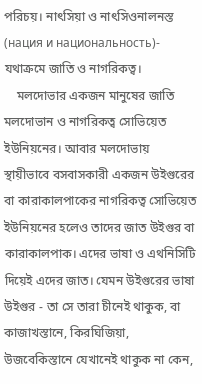পরিচয়। নাৎসিয়া ও নাৎসিওনালনস্ত (нация и национальность)- যথাক্রমে জাতি ও নাগরিকত্ব।
    মলদোভার একজন মানুষের জাতি মলদোভান ও নাগরিকত্ব সোভিয়েত ইউনিয়নের। আবার মলদোভায় স্থায়ীভাবে বসবাসকারী একজন উইগুরের বা কারাকালপাকের নাগরিকত্ব সোভিয়েত ইউনিয়নের হলেও তাদের জাত উইগুর বা কারাকালপাক। এদের ভাষা ও এথনিসিটি দিয়েই এদের জাত। যেমন উইগুরের ভাষা উইগুর - তা সে তারা চীনেই থাকুক, বা কাজাখস্তানে, কিরঘিজিয়া, উজবেকিস্তানে যেখানেই থাকুক না কেন,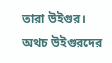তারা উইগুর। অথচ উইগুরদের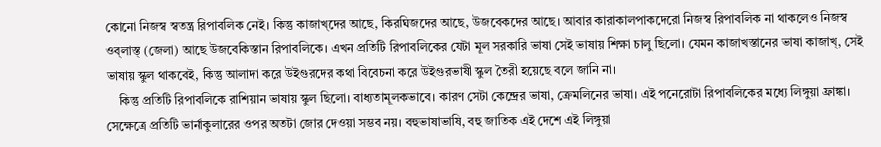কোনো নিজস্ব স্বতন্ত্র রিপাবলিক নেই। কিন্তু কাজাখ্‌দের আছে, কিরঘিজদের আছে, উজবেকদের আছে। আবার কারাকালপাকদেরো নিজস্ব রিপাবলিক না থাকলেও নিজস্ব ওব্‌লাস্ত্‌ (জেলা) আছে উজবেকিস্তান রিপাবলিকে। এখন প্রতিটি রিপাবলিকের যেটা মূল সরকারি ভাষা সেই ভাষায় শিক্ষা চালু ছিলো। যেমন কাজাখস্তানের ভাষা কাজাখ্‌, সেই ভাষায় স্কুল থাকবেই, কিন্তু আলাদা করে উইগুরদের কথা বিবেচনা করে উইগুরভাষী স্কুল তৈরী হয়েছে বলে জানি না।
    কিন্তু প্রতিটি রিপাবলিকে রাশিয়ান ভাষায় স্কুল ছিলো। বাধ্যতামূলকভাবে। কারণ সেটা কেন্দ্রের ভাষা, ক্রেমলিনের ভাষা। এই পনেরোটা রিপাবলিকের মধ্যে লিঙ্গুয়া ফ্রাঙ্কা। সেক্ষেত্রে প্রতিটি ভার্নাকুলারের ওপর অতটা জোর দেওয়া সম্ভব নয়। বহুভাষাভাষি, বহু জাতিক এই দেশে এই লিঙ্গুয়া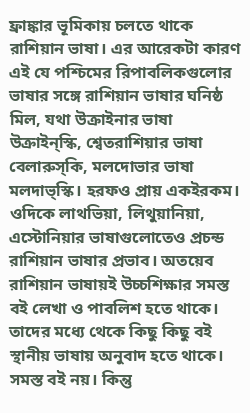ফ্রাঙ্কার ভূমিকায় চলতে থাকে রাশিয়ান ভাষা। এর আরেকটা কারণ এই যে পশ্চিমের রিপাবলিকগুলোর ভাষার সঙ্গে রাশিয়ান ভাষার ঘনিষ্ঠ মিল, যথা উক্রাইনার ভাষা উক্রাইন্‌স্কি, শ্বেতরাশিয়ার ভাষা বেলারুস্‌কি, মলদোভার ভাষা মলদাভ্‌স্কি। হরফও প্রায় একইরকম। ওদিকে লাথভিয়া, লিথুয়ানিয়া, এস্টোনিয়ার ভাষাগুলোতেও প্রচন্ড রাশিয়ান ভাষার প্রভাব। অতয়েব রাশিয়ান ভাষায়ই উচ্চশিক্ষার সমস্ত বই লেখা ও পাবলিশ হতে থাকে। তাদের মধ্যে থেকে কিছু কিছু বই স্থানীয় ভাষায় অনুবাদ হতে থাকে। সমস্ত বই নয়। কিন্তু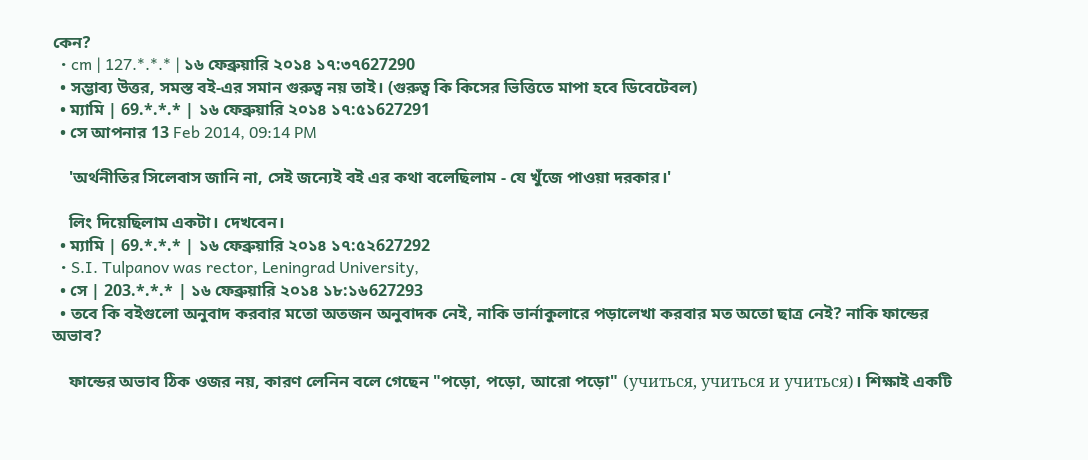কেন?
  • cm | 127.*.*.* | ১৬ ফেব্রুয়ারি ২০১৪ ১৭:৩৭627290
  • সম্ভাব্য উত্তর, সমস্ত বই-এর সমান গুরুত্ব নয় তাই। (গুরুত্ব কি কিসের ভিত্তিতে মাপা হবে ডিবেটেবল)
  • ম্যামি | 69.*.*.* | ১৬ ফেব্রুয়ারি ২০১৪ ১৭:৫১627291
  • সে আপনার 13 Feb 2014, 09:14 PM

    'অর্থনীতির সিলেবাস জানি না, সেই জন্যেই বই এর কথা বলেছিলাম - যে খুঁজে পাওয়া দরকার।'

    লিং দিয়েছিলাম একটা। দেখবেন।
  • ম্যামি | 69.*.*.* | ১৬ ফেব্রুয়ারি ২০১৪ ১৭:৫২627292
  • S.I. Tulpanov was rector, Leningrad University,
  • সে | 203.*.*.* | ১৬ ফেব্রুয়ারি ২০১৪ ১৮:১৬627293
  • তবে কি বইগুলো অনুবাদ করবার মতো অতজন অনুবাদক নেই, নাকি ভার্নাকুলারে পড়ালেখা করবার মত অতো ছাত্র নেই? নাকি ফান্ডের অভাব?

    ফান্ডের অভাব ঠিক ওজর নয়, কারণ লেনিন বলে গেছেন "পড়ো, পড়ো, আরো পড়ো" (учиться, учиться и учиться)। শিক্ষাই একটি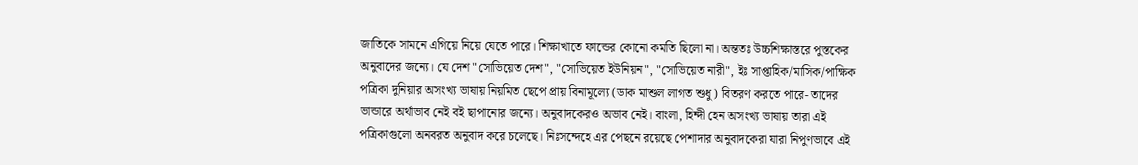জাতিকে সামনে এগিয়ে নিয়ে যেতে পারে। শিক্ষাখাতে ফান্ডের কোনো কমতি ছিলো না। অন্ততঃ উচ্চশিক্ষাস্তরে পুস্তকের অনুবাদের জন্যে। যে দেশ "সোভিয়েত দেশ", "সোভিয়েত ইউনিয়ন", "সোভিয়েত নারী", ইঃ সাপ্তাহিক/মাসিক/পাক্ষিক পত্রিকা দুনিয়ার অসংখ্য ভাষায় নিয়মিত ছেপে প্রায় বিনামূল্যে (ডাক মাশুল লাগত শুধু) বিতরণ করতে পারে- তাদের ভান্ডারে অর্থাভাব নেই বই ছাপানোর জন্যে। অনুবাদকেরও অভাব নেই। বাংলা, হিন্দী হেন অসংখ্য ভাষায় তারা এই পত্রিকাগুলো অনবরত অনুবাদ করে চলেছে। নিঃসন্দেহে এর পেছনে রয়েছে পেশাদার অনুবাদকেরা যারা নিপুণভাবে এই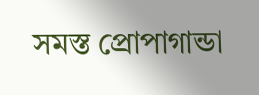সমস্ত প্রোপাগান্ডা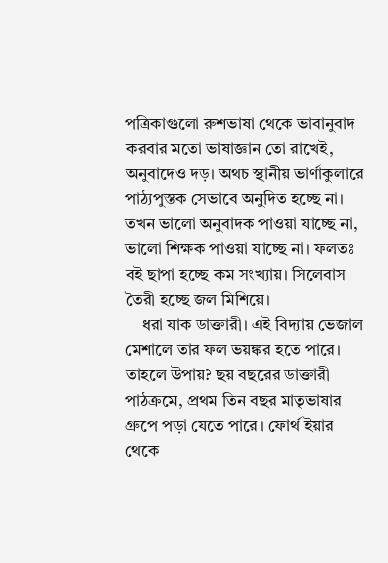পত্রিকাগুলো রুশভাষা থেকে ভাবানুবাদ করবার মতো ভাষাজ্ঞান তো রাখেই, অনুবাদেও দড়। অথচ স্থানীয় ভার্ণাকুলারে পাঠ্যপুস্তক সেভাবে অনুদিত হচ্ছে না। তখন ভালো অনুবাদক পাওয়া যাচ্ছে না, ভালো শিক্ষক পাওয়া যাচ্ছে না। ফলতঃ বই ছাপা হচ্ছে কম সংখ্যায়। সিলেবাস তৈরী হচ্ছে জল মিশিয়ে।
    ধরা যাক ডাক্তারী। এই বিদ্যায় ভেজাল মেশালে তার ফল ভয়ঙ্কর হতে পারে। তাহলে উপায়? ছয় বছরের ডাক্তারী পাঠক্রমে, প্রথম তিন বছর মাতৃভাষার গ্রুপে পড়া যেতে পারে। ফোর্থ ইয়ার থেকে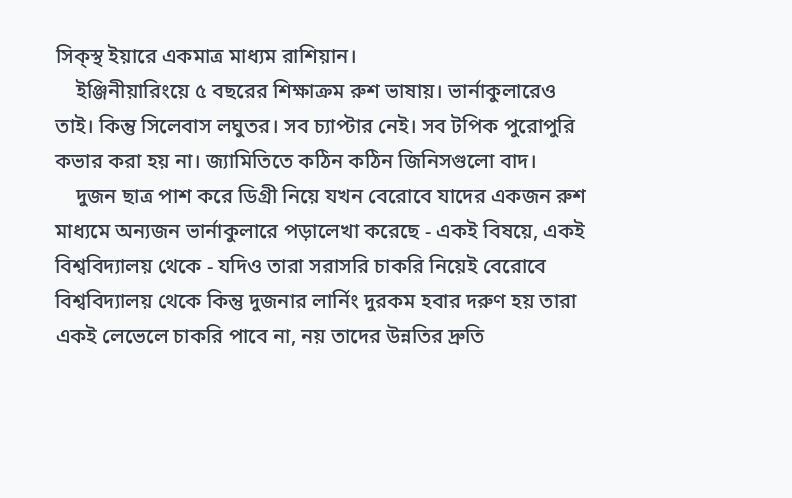সিক্‌স্থ ইয়ারে একমাত্র মাধ্যম রাশিয়ান।
    ইঞ্জিনীয়ারিংয়ে ৫ বছরের শিক্ষাক্রম রুশ ভাষায়। ভার্নাকুলারেও তাই। কিন্তু সিলেবাস লঘুতর। সব চ্যাপ্টার নেই। সব টপিক পুরোপুরি কভার করা হয় না। জ্যামিতিতে কঠিন কঠিন জিনিসগুলো বাদ।
    দুজন ছাত্র পাশ করে ডিগ্রী নিয়ে যখন বেরোবে যাদের একজন রুশ মাধ্যমে অন্যজন ভার্নাকুলারে পড়ালেখা করেছে - একই বিষয়ে, একই বিশ্ববিদ্যালয় থেকে - যদিও তারা সরাসরি চাকরি নিয়েই বেরোবে বিশ্ববিদ্যালয় থেকে কিন্তু দুজনার লার্নিং দুরকম হবার দরুণ হয় তারা একই লেভেলে চাকরি পাবে না, নয় তাদের উন্নতির দ্রুতি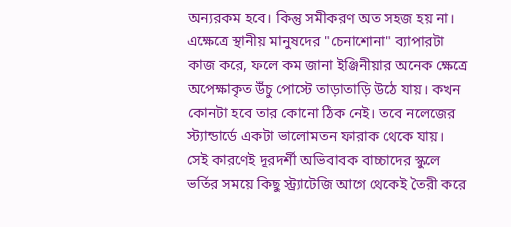অন্যরকম হবে। কিন্তু সমীকরণ অত সহজ হয় না। এক্ষেত্রে স্থানীয় মানুষদের "চেনাশোনা" ব্যাপারটা কাজ করে, ফলে কম জানা ইঞ্জিনীয়ার অনেক ক্ষেত্রে অপেক্ষাকৃত উঁচু পোস্টে তাড়াতাড়ি উঠে যায়। কখন কোনটা হবে তার কোনো ঠিক নেই। তবে নলেজের স্ট্যান্ডার্ডে একটা ভালোমতন ফারাক থেকে যায়। সেই কারণেই দূরদর্শী অভিবাবক বাচ্চাদের স্কুলে ভর্তির সময়ে কিছু স্ট্র্যাটেজি আগে থেকেই তৈরী করে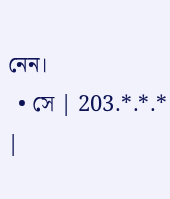নেন।
  • সে | 203.*.*.* |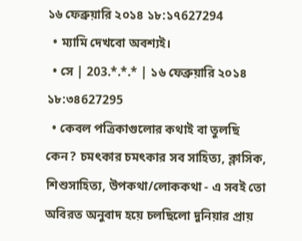১৬ ফেব্রুয়ারি ২০১৪ ১৮:১৭627294
  • ম্যামি দেখবো অবশ্যই।
  • সে | 203.*.*.* | ১৬ ফেব্রুয়ারি ২০১৪ ১৮:৩৪627295
  • কেবল পত্রিকাগুলোর কথাই বা তুলছি কেন? চমৎকার চমৎকার সব সাহিত্য, ক্লাসিক, শিশুসাহিত্য, উপকথা/লোককথা - এ সবই তো অবিরত অনুবাদ হয়ে চলছিলো দুনিয়ার প্রায়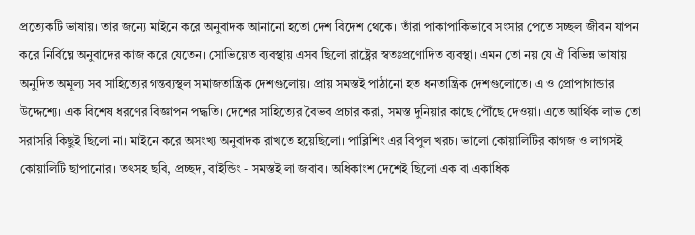প্রত্যেকটি ভাষায়। তার জন্যে মাইনে করে অনুবাদক আনানো হতো দেশ বিদেশ থেকে। তাঁরা পাকাপাকিভাবে সংসার পেতে সচ্ছল জীবন যাপন করে নির্বিঘ্নে অনুবাদের কাজ করে যেতেন। সোভিয়েত ব্যবস্থায় এসব ছিলো রাষ্ট্রের স্বতঃপ্রণোদিত ব্যবস্থা। এমন তো নয় যে ঐ বিভিন্ন ভাষায় অনুদিত অমূল্য সব সাহিত্যের গন্তব্যস্থল সমাজতান্ত্রিক দেশগুলোয়। প্রায় সমস্তই পাঠানো হত ধনতান্ত্রিক দেশগুলোতে। এ ও প্রোপাগান্ডার উদ্দেশ্যে। এক বিশেষ ধরণের বিজ্ঞাপন পদ্ধতি। দেশের সাহিত্যের বৈভব প্রচার করা, সমস্ত দুনিয়ার কাছে পৌঁছে দেওয়া। এতে আর্থিক লাভ তো সরাসরি কিছুই ছিলো না। মাইনে করে অসংখ্য অনুবাদক রাখতে হয়েছিলো। পাব্লিশিং এর বিপুল খরচ। ভালো কোয়ালিটির কাগজ ও লাগসই কোয়ালিটি ছাপানোর। তৎসহ ছবি, প্রচ্ছদ, বাইন্ডিং - সমস্তই লা জবাব। অধিকাংশ দেশেই ছিলো এক বা একাধিক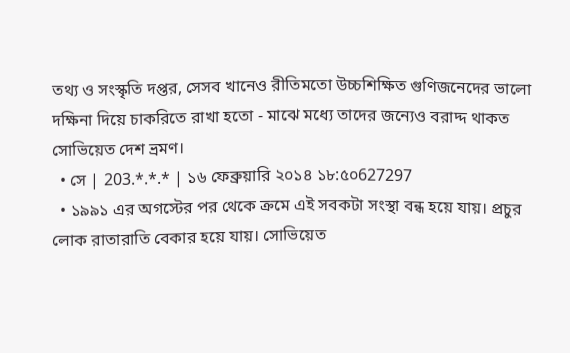তথ্য ও সংস্কৃতি দপ্তর, সেসব খানেও রীতিমতো উচ্চশিক্ষিত গুণিজনেদের ভালো দক্ষিনা দিয়ে চাকরিতে রাখা হতো - মাঝে মধ্যে তাদের জন্যেও বরাদ্দ থাকত সোভিয়েত দেশ ভ্রমণ।
  • সে | 203.*.*.* | ১৬ ফেব্রুয়ারি ২০১৪ ১৮:৫০627297
  • ১৯৯১ এর অগস্টের পর থেকে ক্রমে এই সবকটা সংস্থা বন্ধ হয়ে যায়। প্রচুর লোক রাতারাতি বেকার হয়ে যায়। সোভিয়েত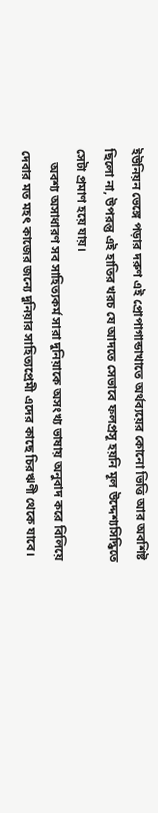ইউনিয়ন ভেঙ্গে পড়ার দরুণ এই প্রোপাগান্ডাখাতে অর্থব্যয়ের কোনো ভিত্তি আর অবশিষ্ট ছিলো না, উপরন্তু এই হাতির খরচ যে আদতে সেভাবে ফলপ্রসূ হয়নি মূল উদ্দেশ্যসিদ্ধিতে সেটা প্রমাণ হয়ে যায়।
    অবশ্য অসাধারণ সব সাহিত্যকর্ম সারা দুনিয়াকে অসংখ্য ভাষায় অনুবাদ করে বিলিয়ে দেবার মত মহৎ কাজের জন্যে দুনিয়ার সাহিত্যপ্রেমী এদের কাছে চিরঋণী থেকে যাবে।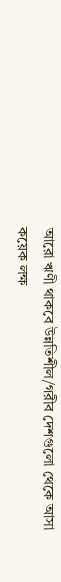আরো ঋণী থাকবে উন্নতিশীল/গরীব দেশগুলো থেকে আসা কয়েক লক্ষ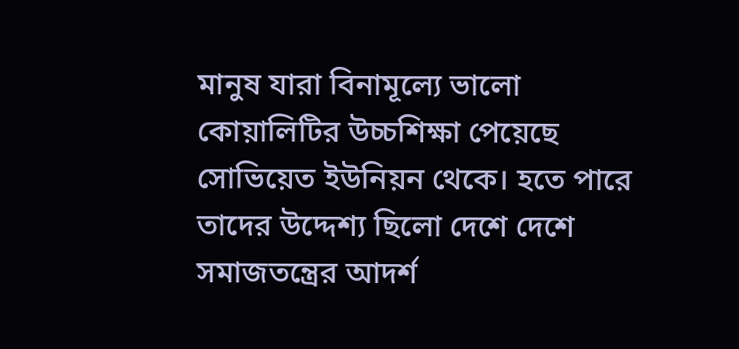মানুষ যারা বিনামূল্যে ভালো কোয়ালিটির উচ্চশিক্ষা পেয়েছে সোভিয়েত ইউনিয়ন থেকে। হতে পারে তাদের উদ্দেশ্য ছিলো দেশে দেশে সমাজতন্ত্রের আদর্শ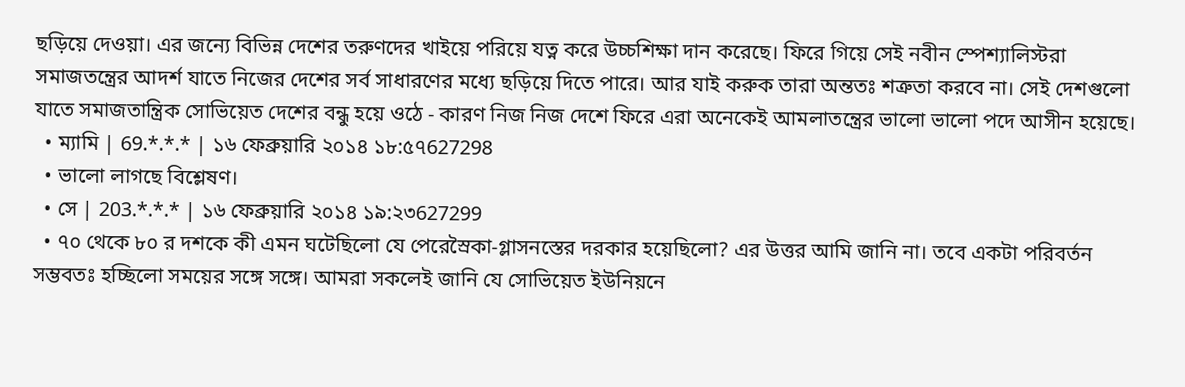ছড়িয়ে দেওয়া। এর জন্যে বিভিন্ন দেশের তরুণদের খাইয়ে পরিয়ে যত্ন করে উচ্চশিক্ষা দান করেছে। ফিরে গিয়ে সেই নবীন স্পেশ্যালিস্টরা সমাজতন্ত্রের আদর্শ যাতে নিজের দেশের সর্ব সাধারণের মধ্যে ছড়িয়ে দিতে পারে। আর যাই করুক তারা অন্ততঃ শত্রুতা করবে না। সেই দেশগুলো যাতে সমাজতান্ত্রিক সোভিয়েত দেশের বন্ধু হয়ে ওঠে - কারণ নিজ নিজ দেশে ফিরে এরা অনেকেই আমলাতন্ত্রের ভালো ভালো পদে আসীন হয়েছে।
  • ম্যামি | 69.*.*.* | ১৬ ফেব্রুয়ারি ২০১৪ ১৮:৫৭627298
  • ভালো লাগছে বিশ্লেষণ।
  • সে | 203.*.*.* | ১৬ ফেব্রুয়ারি ২০১৪ ১৯:২৩627299
  • ৭০ থেকে ৮০ র দশকে কী এমন ঘটেছিলো যে পেরেস্রৈকা-গ্লাসনস্তের দরকার হয়েছিলো? এর উত্তর আমি জানি না। তবে একটা পরিবর্তন সম্ভবতঃ হচ্ছিলো সময়ের সঙ্গে সঙ্গে। আমরা সকলেই জানি যে সোভিয়েত ইউনিয়নে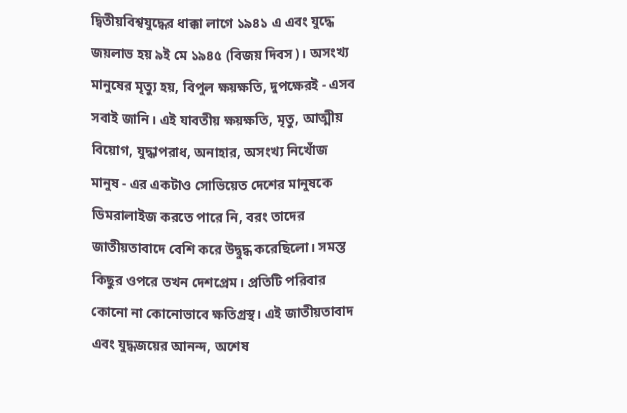দ্বিতীয়বিশ্বযুদ্ধের ধাক্কা লাগে ১৯৪১ এ এবং যুদ্ধে জয়লাভ হয় ৯ই মে ১৯৪৫ (বিজয় দিবস)। অসংখ্য মানুষের মৃত্যু হয়, বিপুল ক্ষয়ক্ষতি, দুপক্ষেরই - এসব সবাই জানি। এই যাবতীয় ক্ষয়ক্ষতি, মৃতু, আত্মীয় বিয়োগ, যুদ্ধাপরাধ, অনাহার, অসংখ্য নিখোঁজ মানুষ - এর একটাও সোভিয়েত দেশের মানুষকে ডিমরালাইজ করতে পারে নি, বরং তাদের জাতীয়তাবাদে বেশি করে উদ্বুদ্ধ করেছিলো। সমস্ত কিছুর ওপরে তখন দেশপ্রেম। প্রতিটি পরিবার কোনো না কোনোভাবে ক্ষতিগ্রস্থ। এই জাতীয়তাবাদ এবং যুদ্ধজয়ের আনন্দ, অশেষ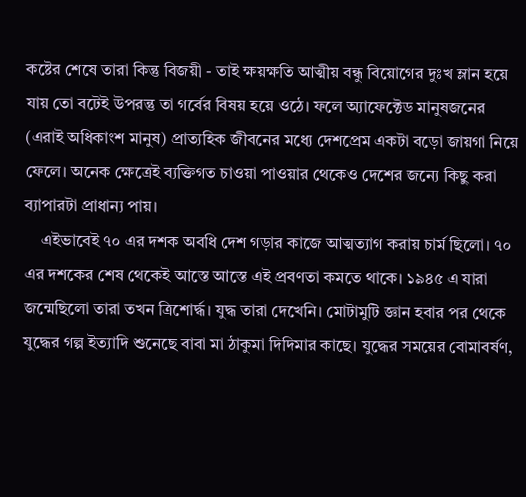কষ্টের শেষে তারা কিন্তু বিজয়ী - তাই ক্ষয়ক্ষতি আত্মীয় বন্ধু বিয়োগের দুঃখ ম্লান হয়ে যায় তো বটেই উপরন্তু তা গর্বের বিষয় হয়ে ওঠে। ফলে অ্যাফেক্টেড মানুষজনের (এরাই অধিকাংশ মানুষ) প্রাত্যহিক জীবনের মধ্যে দেশপ্রেম একটা বড়ো জায়গা নিয়ে ফেলে। অনেক ক্ষেত্রেই ব্যক্তিগত চাওয়া পাওয়ার থেকেও দেশের জন্যে কিছু করা ব্যাপারটা প্রাধান্য পায়।
    এইভাবেই ৭০ এর দশক অবধি দেশ গড়ার কাজে আত্মত্যাগ করায় চার্ম ছিলো। ৭০ এর দশকের শেষ থেকেই আস্তে আস্তে এই প্রবণতা কমতে থাকে। ১৯৪৫ এ যারা জন্মেছিলো তারা তখন ত্রিশোর্দ্ধ। যুদ্ধ তারা দেখেনি। মোটামুটি জ্ঞান হবার পর থেকে যুদ্ধের গল্প ইত্যাদি শুনেছে বাবা মা ঠাকুমা দিদিমার কাছে। যুদ্ধের সময়ের বোমাবর্ষণ,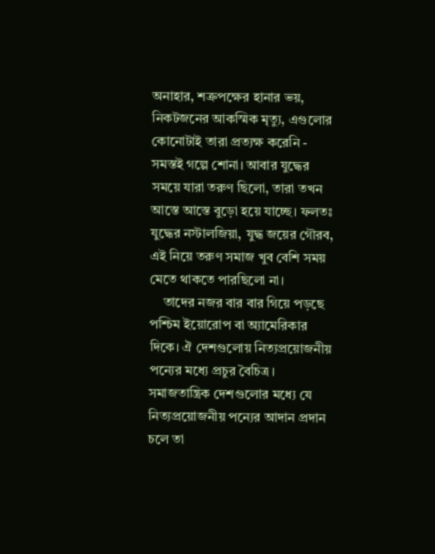অনাহার, শত্রুপক্ষের হানার ভয়, নিকটজনের আকস্মিক মৃত্যু, এগুলোর কোনোটাই তারা প্রত্যক্ষ করেনি - সমস্তই গল্পে শোনা। আবার যুদ্ধের সময়ে যারা তরুণ ছিলো, তারা তখন আস্তে আস্তে বুড়ো হয়ে যাচ্ছে। ফলতঃ যুদ্ধের নস্টালজিয়া, যুদ্ধ জয়ের গৌরব, এই নিয়ে তরুণ সমাজ খুব বেশি সময় মেতে থাকতে পারছিলো না।
    তাদের নজর বার বার গিয়ে পড়ছে পশ্চিম ইয়োরোপ বা অ্যামেরিকার দিকে। ঐ দেশগুলোয় নিত্যপ্রয়োজনীয় পন্যের মধ্যে প্রচুর বৈচিত্র। সমাজতান্ত্রিক দেশগুলোর মধ্যে যে নিত্যপ্রয়োজনীয় পন্যের আদান প্রদান চলে তা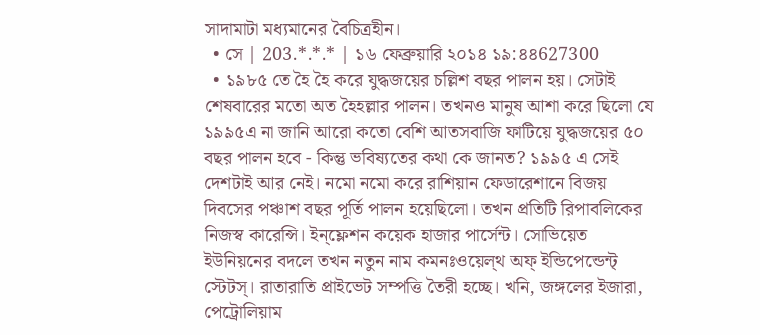সাদামাটা মধ্যমানের বৈচিত্রহীন।
  • সে | 203.*.*.* | ১৬ ফেব্রুয়ারি ২০১৪ ১৯:৪৪627300
  • ১৯৮৫ তে হৈ হৈ করে যুদ্ধজয়ের চল্লিশ বছর পালন হয়। সেটাই শেষবারের মতো অত হৈহল্লার পালন। তখনও মানুষ আশা করে ছিলো যে ১৯৯৫এ না জানি আরো কতো বেশি আতসবাজি ফাটিয়ে যুদ্ধজয়ের ৫০ বছর পালন হবে - কিন্তু ভবিষ্যতের কথা কে জানত? ১৯৯৫ এ সেই দেশটাই আর নেই। নমো নমো করে রাশিয়ান ফেডারেশানে বিজয় দিবসের পঞ্চাশ বছর পূর্তি পালন হয়েছিলো। তখন প্রতিটি রিপাবলিকের নিজস্ব কারেন্সি। ইন্‌ফ্লেশন কয়েক হাজার পার্সেন্ট। সোভিয়েত ইউনিয়নের বদলে তখন নতুন নাম কমনঃওয়েল্থ অফ্‌ ইন্ডিপেন্ডেন্ট্‌ স্টেটস্‌। রাতারাতি প্রাইভেট সম্পত্তি তৈরী হচ্ছে। খনি, জঙ্গলের ইজারা, পেট্রোলিয়াম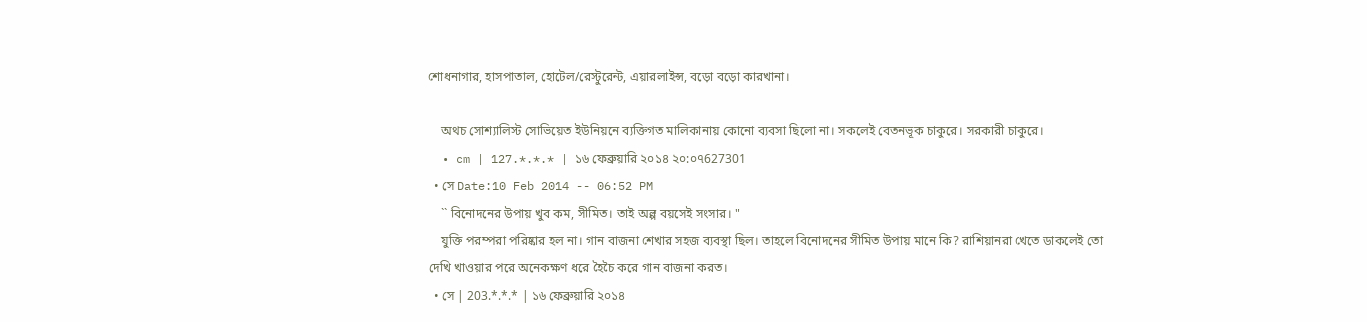শোধনাগার, হাসপাতাল, হোটেল/রেস্টুরেন্ট, এয়ারলাইন্স, বড়ো বড়ো কারখানা।

    অথচ সোশ্যালিস্ট সোভিয়েত ইউনিয়নে ব্যক্তিগত মালিকানায় কোনো ব্যবসা ছিলো না। সকলেই বেতনভূক চাকুরে। সরকারী চাকুরে।
  • cm | 127.*.*.* | ১৬ ফেব্রুয়ারি ২০১৪ ২০:০৭627301
  • সে Date:10 Feb 2014 -- 06:52 PM
    `` বিনোদনের উপায় খুব কম, সীমিত। তাই অল্প বয়সেই সংসার। "
    যুক্তি পরম্পরা পরিষ্কার হল না। গান বাজনা শেখার সহজ ব্যবস্থা ছিল। তাহলে বিনোদনের সীমিত উপায় মানে কি? রাশিয়ানরা খেতে ডাকলেই তো দেখি খাওয়ার পরে অনেকক্ষণ ধরে হৈচৈ করে গান বাজনা করত।
  • সে | 203.*.*.* | ১৬ ফেব্রুয়ারি ২০১৪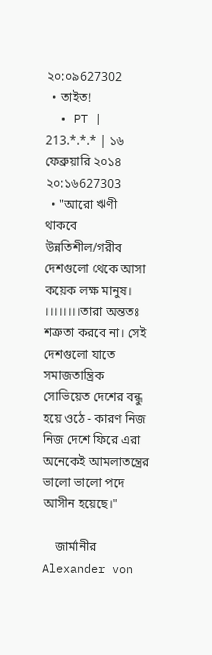২০:০৯627302
  • তাইত!
  • PT | 213.*.*.* | ১৬ ফেব্রুয়ারি ২০১৪ ২০:১৬627303
  • "আরো ঋণী থাকবে উন্নতিশীল/গরীব দেশগুলো থেকে আসা কয়েক লক্ষ মানুষ। ।।।।।।।।তারা অন্ততঃ শত্রুতা করবে না। সেই দেশগুলো যাতে সমাজতান্ত্রিক সোভিয়েত দেশের বন্ধু হয়ে ওঠে - কারণ নিজ নিজ দেশে ফিরে এরা অনেকেই আমলাতন্ত্রের ভালো ভালো পদে আসীন হয়েছে।"

    জার্মানীর Alexander von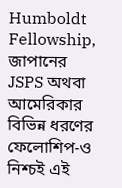Humboldt Fellowship, জাপানের JSPS অথবা আমেরিকার বিভিন্ন ধরণের ফেলোশিপ-ও নিশ্চই এই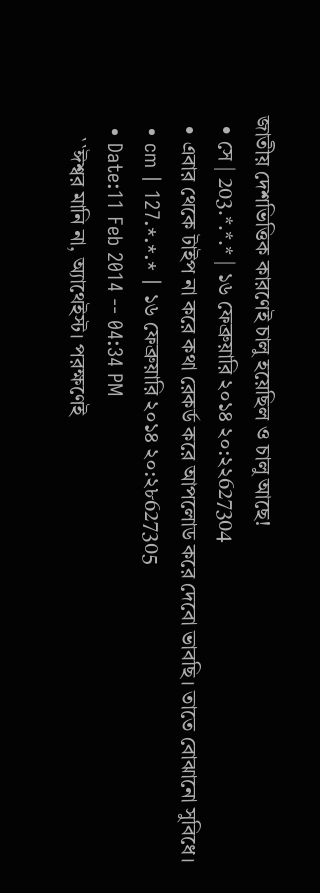জাতীয় দেশভিত্তিক কারণেই চালু হয়েছিল ও চালু আছে!
  • সে | 203.*.*.* | ১৬ ফেব্রুয়ারি ২০১৪ ২০:২২627304
  • এবার থেকে টাইপ না করে কথা রেকর্ড করে আপলোড করে দেবো ভাবছি। তাতে বোঝানো সুবিধে।
  • cm | 127.*.*.* | ১৬ ফেব্রুয়ারি ২০১৪ ২০:২৮627305
  • Date:11 Feb 2014 -- 04:34 PM
    ``ঈশ্বর মানি না, অ্যাথেইস্ট। পরক্ষণেই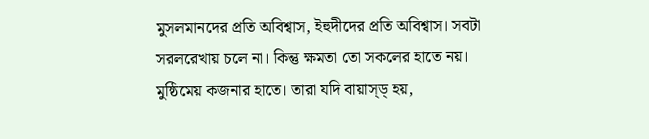মুসলমানদের প্রতি অবিশ্বাস, ইহুদীদের প্রতি অবিশ্বাস। সবটা সরলরেখায় চলে না। কিন্তু ক্ষমতা তো সকলের হাতে নয়। মুষ্ঠিমেয় কজনার হাতে। তারা যদি বায়াস্‌ড্‌ হয়,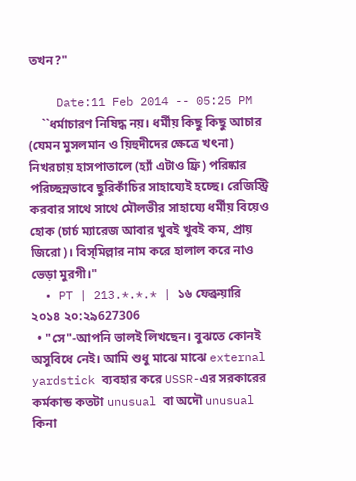তখন?"

    Date:11 Feb 2014 -- 05:25 PM
    ``ধর্মাচারণ নিষিদ্ধ নয়। ধর্মীয় কিছু কিছু আচার (যেমন মুসলমান ও য়িহুদীদের ক্ষেত্রে খৎনা) নিখরচায় হাসপাতালে (হ্যাঁ এটাও ফ্রি) পরিষ্কার পরিচ্ছন্নভাবে ছুরিকাঁচির সাহায্যেই হচ্ছে। রেজিস্ট্রি করবার সাথে সাথে মৌলভীর সাহায্যে ধর্মীয় বিয়েও হোক (চার্চ ম্যারেজ আবার খুবই খুবই কম, প্রায় জিরো)। বিস্‌মিল্লার নাম করে হালাল করে নাও ভেড়া মুরগী।"
  • PT | 213.*.*.* | ১৬ ফেব্রুয়ারি ২০১৪ ২০:২৯627306
  • "সে"-আপনি ভালই লিখছেন। বুঝতে কোনই অসুবিধে নেই। আমি শুধু মাঝে মাঝে external yardstick ব্যবহার করে USSR-এর সরকারের কর্মকান্ড কতটা unusual বা অদৌ unusual কিনা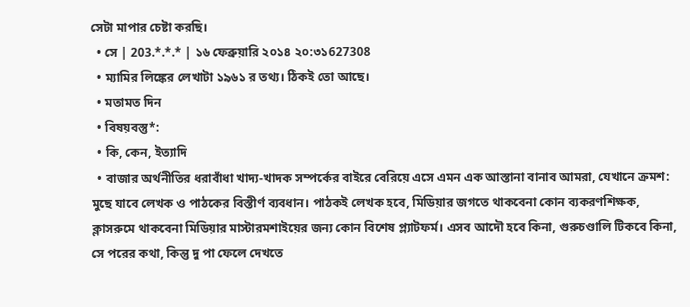সেটা মাপার চেষ্টা করছি।
  • সে | 203.*.*.* | ১৬ ফেব্রুয়ারি ২০১৪ ২০:৩১627308
  • ম্যামির লিঙ্কের লেখাটা ১৯৬১ র তথ্য। ঠিকই তো আছে।
  • মতামত দিন
  • বিষয়বস্তু*:
  • কি, কেন, ইত্যাদি
  • বাজার অর্থনীতির ধরাবাঁধা খাদ্য-খাদক সম্পর্কের বাইরে বেরিয়ে এসে এমন এক আস্তানা বানাব আমরা, যেখানে ক্রমশ: মুছে যাবে লেখক ও পাঠকের বিস্তীর্ণ ব্যবধান। পাঠকই লেখক হবে, মিডিয়ার জগতে থাকবেনা কোন ব্যকরণশিক্ষক, ক্লাসরুমে থাকবেনা মিডিয়ার মাস্টারমশাইয়ের জন্য কোন বিশেষ প্ল্যাটফর্ম। এসব আদৌ হবে কিনা, গুরুচণ্ডালি টিকবে কিনা, সে পরের কথা, কিন্তু দু পা ফেলে দেখতে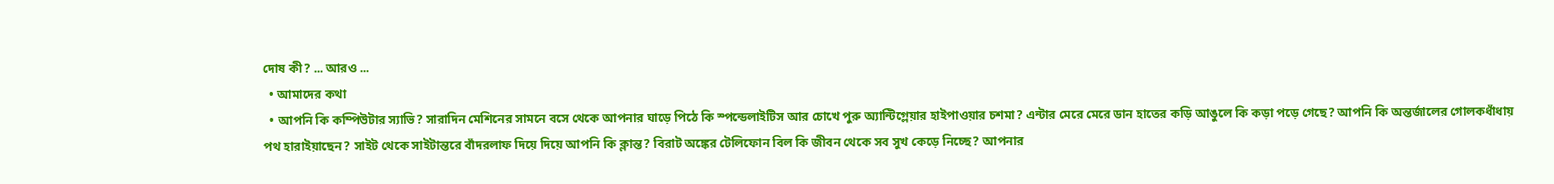দোষ কী? ... আরও ...
  • আমাদের কথা
  • আপনি কি কম্পিউটার স্যাভি? সারাদিন মেশিনের সামনে বসে থেকে আপনার ঘাড়ে পিঠে কি স্পন্ডেলাইটিস আর চোখে পুরু অ্যান্টিগ্লেয়ার হাইপাওয়ার চশমা? এন্টার মেরে মেরে ডান হাতের কড়ি আঙুলে কি কড়া পড়ে গেছে? আপনি কি অন্তর্জালের গোলকধাঁধায় পথ হারাইয়াছেন? সাইট থেকে সাইটান্তরে বাঁদরলাফ দিয়ে দিয়ে আপনি কি ক্লান্ত? বিরাট অঙ্কের টেলিফোন বিল কি জীবন থেকে সব সুখ কেড়ে নিচ্ছে? আপনার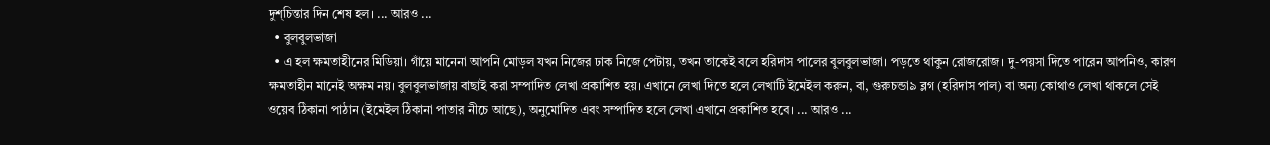দুশ্‌চিন্তার দিন শেষ হল। ... আরও ...
  • বুলবুলভাজা
  • এ হল ক্ষমতাহীনের মিডিয়া। গাঁয়ে মানেনা আপনি মোড়ল যখন নিজের ঢাক নিজে পেটায়, তখন তাকেই বলে হরিদাস পালের বুলবুলভাজা। পড়তে থাকুন রোজরোজ। দু-পয়সা দিতে পারেন আপনিও, কারণ ক্ষমতাহীন মানেই অক্ষম নয়। বুলবুলভাজায় বাছাই করা সম্পাদিত লেখা প্রকাশিত হয়। এখানে লেখা দিতে হলে লেখাটি ইমেইল করুন, বা, গুরুচন্ডা৯ ব্লগ (হরিদাস পাল) বা অন্য কোথাও লেখা থাকলে সেই ওয়েব ঠিকানা পাঠান (ইমেইল ঠিকানা পাতার নীচে আছে), অনুমোদিত এবং সম্পাদিত হলে লেখা এখানে প্রকাশিত হবে। ... আরও ...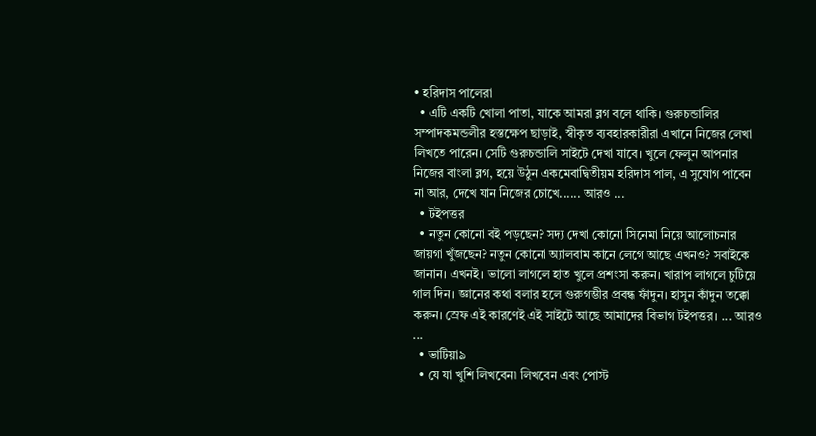• হরিদাস পালেরা
  • এটি একটি খোলা পাতা, যাকে আমরা ব্লগ বলে থাকি। গুরুচন্ডালির সম্পাদকমন্ডলীর হস্তক্ষেপ ছাড়াই, স্বীকৃত ব্যবহারকারীরা এখানে নিজের লেখা লিখতে পারেন। সেটি গুরুচন্ডালি সাইটে দেখা যাবে। খুলে ফেলুন আপনার নিজের বাংলা ব্লগ, হয়ে উঠুন একমেবাদ্বিতীয়ম হরিদাস পাল, এ সুযোগ পাবেন না আর, দেখে যান নিজের চোখে...... আরও ...
  • টইপত্তর
  • নতুন কোনো বই পড়ছেন? সদ্য দেখা কোনো সিনেমা নিয়ে আলোচনার জায়গা খুঁজছেন? নতুন কোনো অ্যালবাম কানে লেগে আছে এখনও? সবাইকে জানান। এখনই। ভালো লাগলে হাত খুলে প্রশংসা করুন। খারাপ লাগলে চুটিয়ে গাল দিন। জ্ঞানের কথা বলার হলে গুরুগম্ভীর প্রবন্ধ ফাঁদুন। হাসুন কাঁদুন তক্কো করুন। স্রেফ এই কারণেই এই সাইটে আছে আমাদের বিভাগ টইপত্তর। ... আরও ...
  • ভাটিয়া৯
  • যে যা খুশি লিখবেন৷ লিখবেন এবং পোস্ট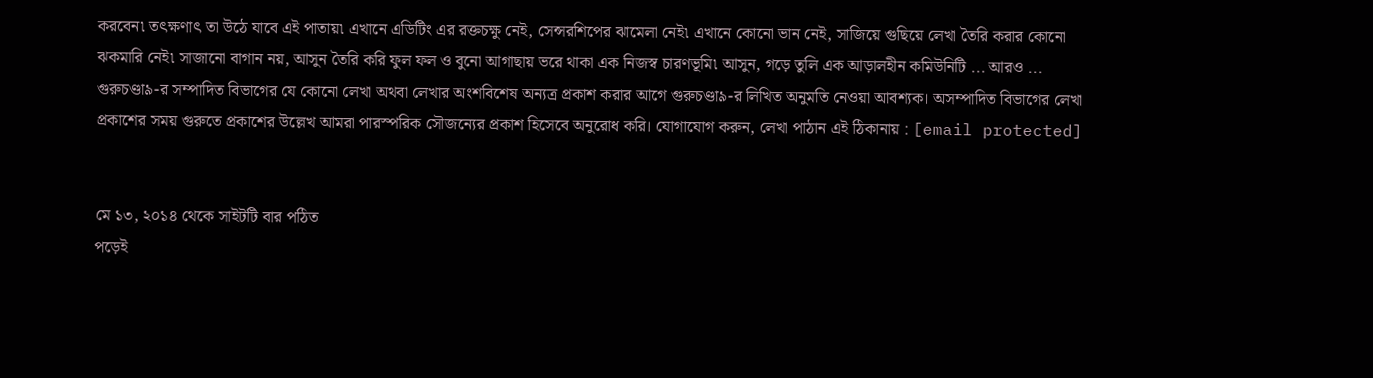করবেন৷ তৎক্ষণাৎ তা উঠে যাবে এই পাতায়৷ এখানে এডিটিং এর রক্তচক্ষু নেই, সেন্সরশিপের ঝামেলা নেই৷ এখানে কোনো ভান নেই, সাজিয়ে গুছিয়ে লেখা তৈরি করার কোনো ঝকমারি নেই৷ সাজানো বাগান নয়, আসুন তৈরি করি ফুল ফল ও বুনো আগাছায় ভরে থাকা এক নিজস্ব চারণভূমি৷ আসুন, গড়ে তুলি এক আড়ালহীন কমিউনিটি ... আরও ...
গুরুচণ্ডা৯-র সম্পাদিত বিভাগের যে কোনো লেখা অথবা লেখার অংশবিশেষ অন্যত্র প্রকাশ করার আগে গুরুচণ্ডা৯-র লিখিত অনুমতি নেওয়া আবশ্যক। অসম্পাদিত বিভাগের লেখা প্রকাশের সময় গুরুতে প্রকাশের উল্লেখ আমরা পারস্পরিক সৌজন্যের প্রকাশ হিসেবে অনুরোধ করি। যোগাযোগ করুন, লেখা পাঠান এই ঠিকানায় : [email protected]


মে ১৩, ২০১৪ থেকে সাইটটি বার পঠিত
পড়েই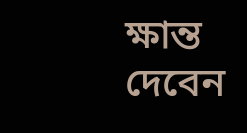ক্ষান্ত দেবেন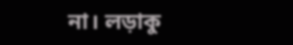না। লড়াকু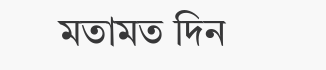মতামত দিন